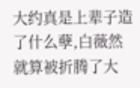大约真是上辈子造了什么孽,白薇然就算被折腾了大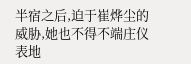半宿之后,迫于崔烨尘的威胁,她也不得不端庄仪表地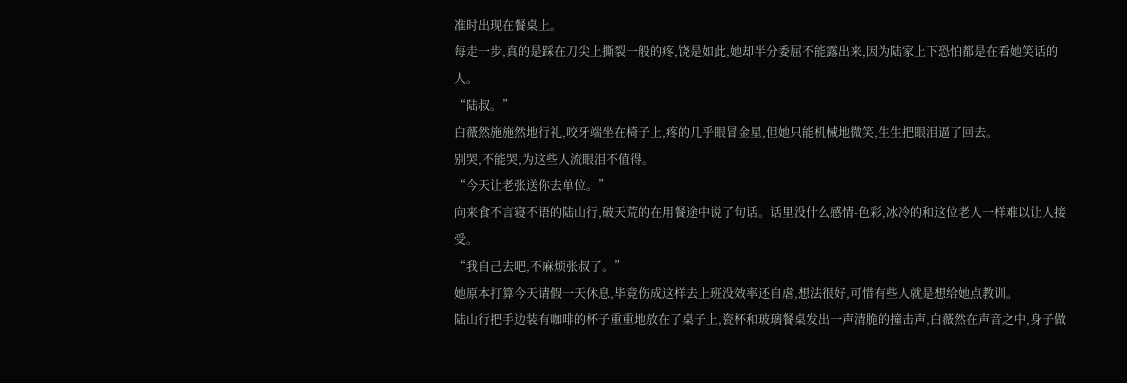准时出现在餐桌上。
每走一步,真的是踩在刀尖上撕裂一般的疼,饶是如此,她却半分委屈不能露出来,因为陆家上下恐怕都是在看她笑话的人。
“陆叔。”
白薇然施施然地行礼,咬牙端坐在椅子上,疼的几乎眼冒金星,但她只能机械地微笑,生生把眼泪逼了回去。
别哭,不能哭,为这些人流眼泪不值得。
“今天让老张送你去单位。”
向来食不言寝不语的陆山行,破天荒的在用餐途中说了句话。话里没什么感情-色彩,冰冷的和这位老人一样难以让人接受。
“我自己去吧,不麻烦张叔了。”
她原本打算今天请假一天休息,毕竟伤成这样去上班没效率还自虐,想法很好,可惜有些人就是想给她点教训。
陆山行把手边装有咖啡的杯子重重地放在了桌子上,瓷杯和玻璃餐桌发出一声清脆的撞击声,白薇然在声音之中,身子做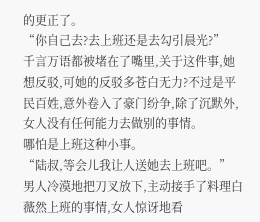的更正了。
“你自己去?去上班还是去勾引晨光?”
千言万语都被堵在了嘴里,关于这件事,她想反驳,可她的反驳多苍白无力?不过是平民百姓,意外卷入了豪门纷争,除了沉默外,女人没有任何能力去做别的事情。
哪怕是上班这种小事。
“陆叔,等会儿我让人送她去上班吧。”
男人冷漠地把刀叉放下,主动接手了料理白薇然上班的事情,女人惊讶地看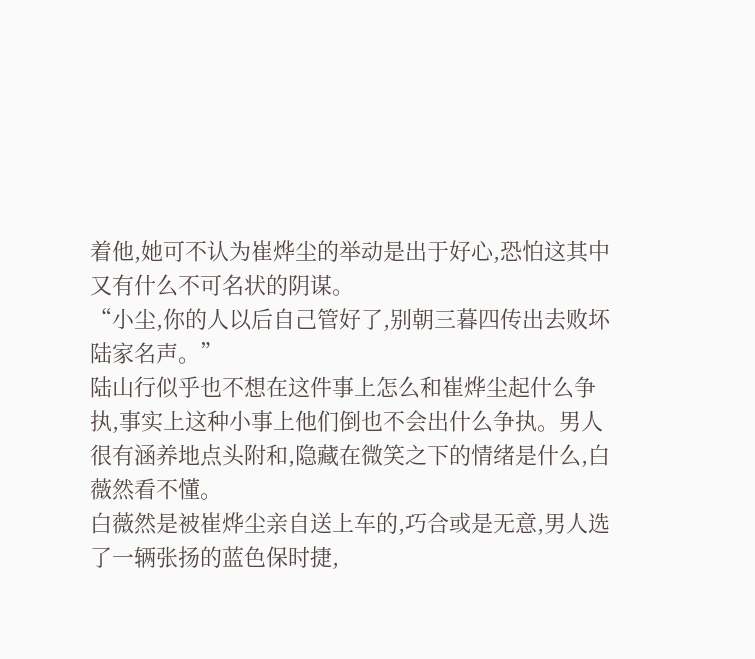着他,她可不认为崔烨尘的举动是出于好心,恐怕这其中又有什么不可名状的阴谋。
“小尘,你的人以后自己管好了,别朝三暮四传出去败坏陆家名声。”
陆山行似乎也不想在这件事上怎么和崔烨尘起什么争执,事实上这种小事上他们倒也不会出什么争执。男人很有涵养地点头附和,隐藏在微笑之下的情绪是什么,白薇然看不懂。
白薇然是被崔烨尘亲自送上车的,巧合或是无意,男人选了一辆张扬的蓝色保时捷,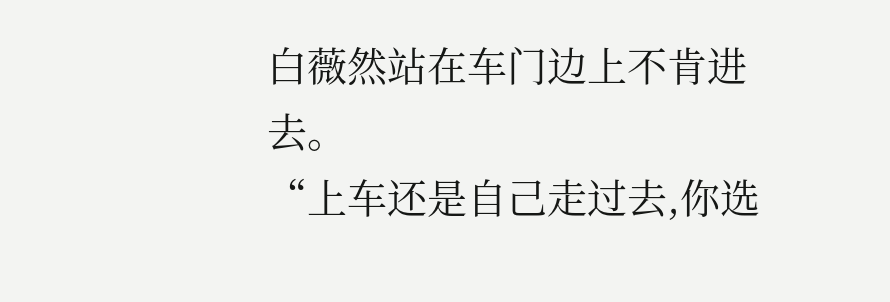白薇然站在车门边上不肯进去。
“上车还是自己走过去,你选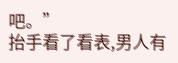吧。”
抬手看了看表,男人有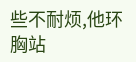些不耐烦,他环胸站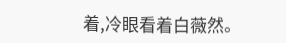着,冷眼看着白薇然。